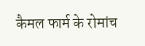कैमल फार्म के रोमांच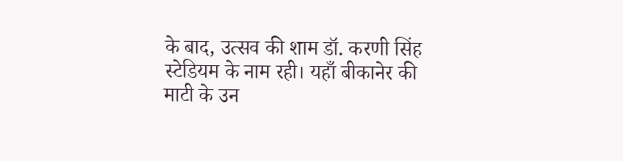के बाद, उत्सव की शाम डॉ. करणी सिंह स्टेडियम के नाम रही। यहाँ बीकानेर की माटी के उन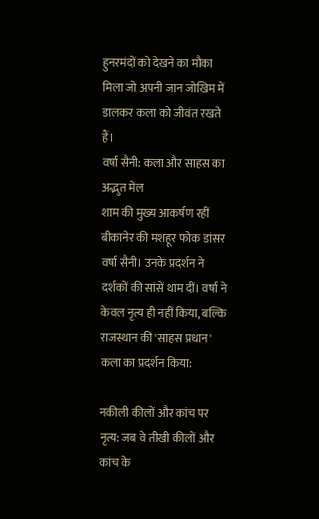हुनरमंदों को देखने का मौका मिला जो अपनी जान जोखिम में डालकर कला को जीवंत रखते हैं।
वर्षा सैनी: कला और साहस का अद्भुत मेल
शाम की मुख्य आकर्षण रहीं बीकानेर की मशहूर फोक डांसर वर्षा सैनी। उनके प्रदर्शन ने दर्शकों की सांसें थाम दीं। वर्षा ने केवल नृत्य ही नहीं किया, बल्कि राजस्थान की 'साहस प्रधान' कला का प्रदर्शन किया:

नकीली कीलों और कांच पर नृत्य: जब वे तीखी कीलों और कांच के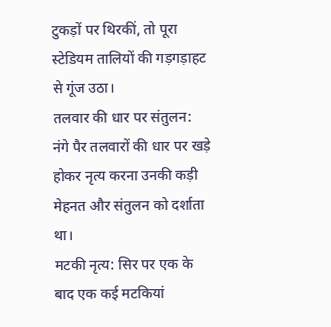टुकड़ों पर थिरकीं, तो पूरा स्टेडियम तालियों की गड़गड़ाहट से गूंज उठा।
तलवार की धार पर संतुलन: नंगे पैर तलवारों की धार पर खड़े होकर नृत्य करना उनकी कड़ी मेहनत और संतुलन को दर्शाता था।
मटकी नृत्य: सिर पर एक के बाद एक कई मटकियां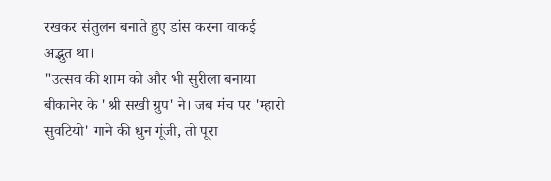रखकर संतुलन बनाते हुए डांस करना वाकई अद्भुत था।
"उत्सव की शाम को और भी सुरीला बनाया बीकानेर के 'श्री सखी ग्रुप' ने। जब मंच पर 'म्हारो सुवटियो' गाने की धुन गूंजी, तो पूरा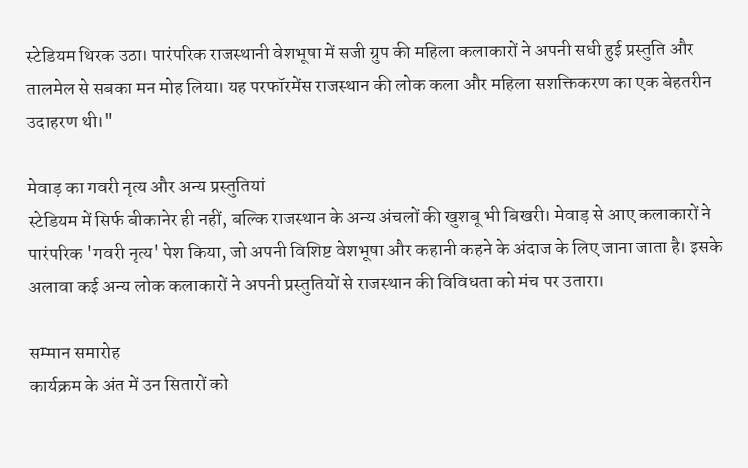स्टेडियम थिरक उठा। पारंपरिक राजस्थानी वेशभूषा में सजी ग्रुप की महिला कलाकारों ने अपनी सधी हुई प्रस्तुति और तालमेल से सबका मन मोह लिया। यह परफॉरमेंस राजस्थान की लोक कला और महिला सशक्तिकरण का एक बेहतरीन उदाहरण थी।"

मेवाड़ का गवरी नृत्य और अन्य प्रस्तुतियां
स्टेडियम में सिर्फ बीकानेर ही नहीं, बल्कि राजस्थान के अन्य अंचलों की खुशबू भी बिखरी। मेवाड़ से आए कलाकारों ने पारंपरिक 'गवरी नृत्य' पेश किया, जो अपनी विशिष्ट वेशभूषा और कहानी कहने के अंदाज के लिए जाना जाता है। इसके अलावा कई अन्य लोक कलाकारों ने अपनी प्रस्तुतियों से राजस्थान की विविधता को मंच पर उतारा।

सम्मान समारोह
कार्यक्रम के अंत में उन सितारों को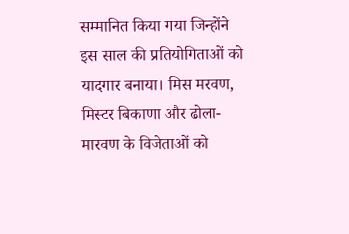सम्मानित किया गया जिन्होंने इस साल की प्रतियोगिताओं को यादगार बनाया। मिस मरवण, मिस्टर बिकाणा और ढोला-मारवण के विजेताओं को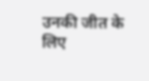उनकी जीत के लिए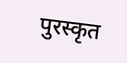पुरस्कृत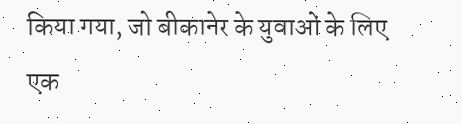किया गया, जो बीकानेर के युवाओं के लिए एक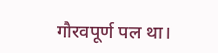गौरवपूर्ण पल था।